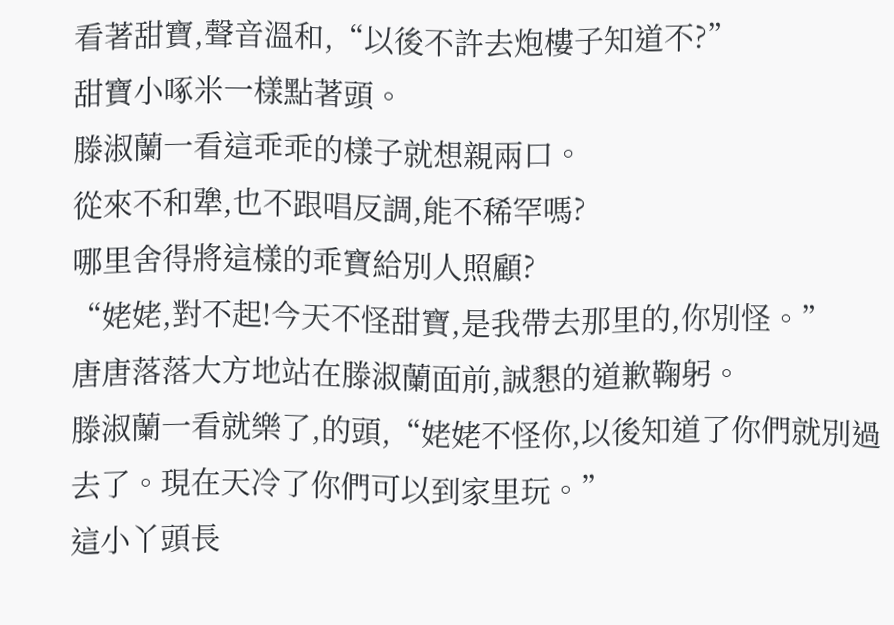看著甜寶,聲音溫和,“以後不許去炮樓子知道不?”
甜寶小啄米一樣點著頭。
滕淑蘭一看這乖乖的樣子就想親兩口。
從來不和犟,也不跟唱反調,能不稀罕嗎?
哪里舍得將這樣的乖寶給別人照顧?
“姥姥,對不起!今天不怪甜寶,是我帶去那里的,你別怪。”
唐唐落落大方地站在滕淑蘭面前,誠懇的道歉鞠躬。
滕淑蘭一看就樂了,的頭,“姥姥不怪你,以後知道了你們就別過去了。現在天冷了你們可以到家里玩。”
這小丫頭長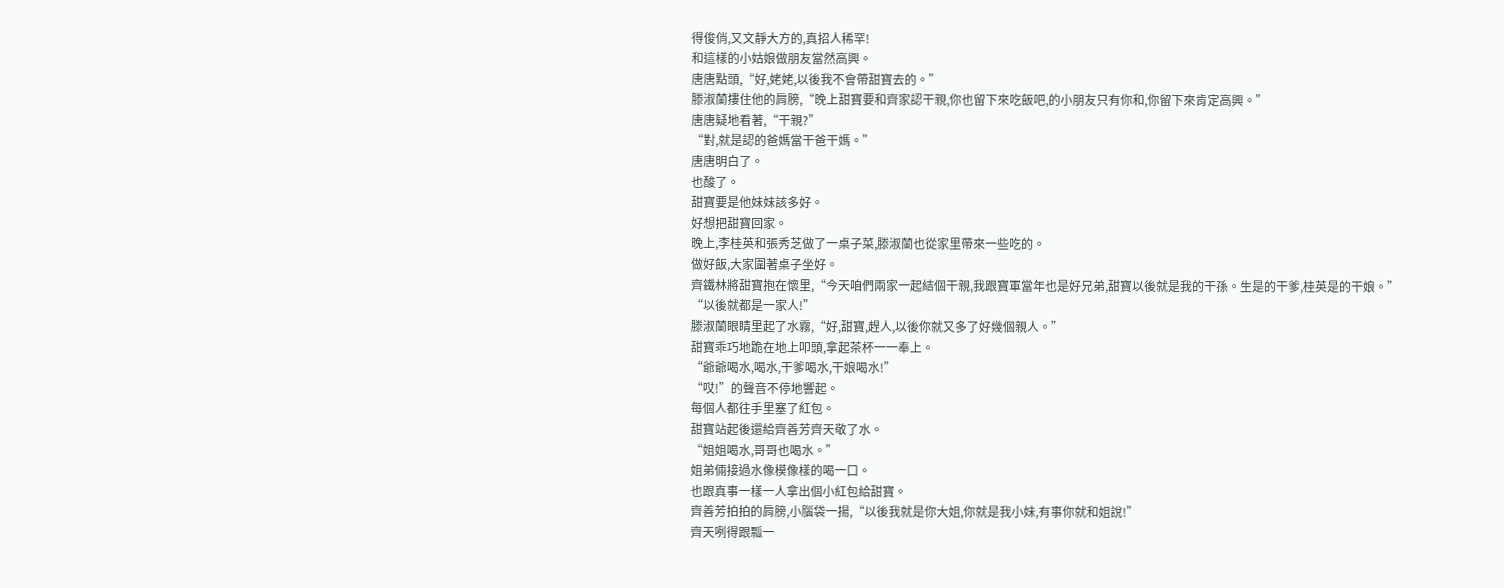得俊俏,又文靜大方的,真招人稀罕!
和這樣的小姑娘做朋友當然高興。
唐唐點頭,“好,姥姥,以後我不會帶甜寶去的。”
滕淑蘭摟住他的肩膀,“晚上甜寶要和齊家認干親,你也留下來吃飯吧,的小朋友只有你和,你留下來肯定高興。”
唐唐疑地看著,“干親?”
“對,就是認的爸媽當干爸干媽。”
唐唐明白了。
也酸了。
甜寶要是他妹妹該多好。
好想把甜寶回家。
晚上,李桂英和張秀芝做了一桌子菜,滕淑蘭也從家里帶來一些吃的。
做好飯,大家圍著桌子坐好。
齊鐵林將甜寶抱在懷里,“今天咱們兩家一起結個干親,我跟寶軍當年也是好兄弟,甜寶以後就是我的干孫。生是的干爹,桂英是的干娘。”
“以後就都是一家人!”
滕淑蘭眼睛里起了水霧,“好,甜寶,趕人,以後你就又多了好幾個親人。”
甜寶乖巧地跪在地上叩頭,拿起茶杯一一奉上。
“爺爺喝水,喝水,干爹喝水,干娘喝水!”
“哎!”的聲音不停地響起。
每個人都往手里塞了紅包。
甜寶站起後還給齊善芳齊天敬了水。
“姐姐喝水,哥哥也喝水。”
姐弟倆接過水像模像樣的喝一口。
也跟真事一樣一人拿出個小紅包給甜寶。
齊善芳拍拍的肩膀,小腦袋一揚,“以後我就是你大姐,你就是我小妹,有事你就和姐說!”
齊天咧得跟瓢一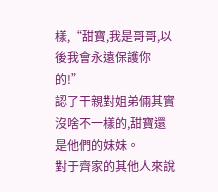樣,“甜寶,我是哥哥,以後我會永遠保護你的!”
認了干親對姐弟倆其實沒啥不一樣的,甜寶還是他們的妹妹。
對于齊家的其他人來說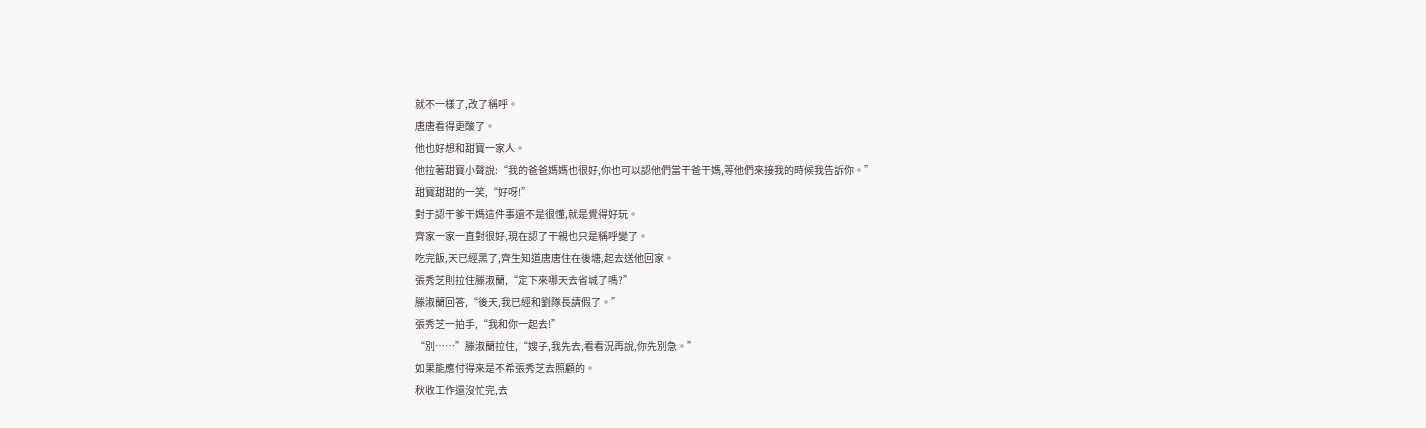就不一樣了,改了稱呼。
唐唐看得更酸了。
他也好想和甜寶一家人。
他拉著甜寶小聲說:“我的爸爸媽媽也很好,你也可以認他們當干爸干媽,等他們來接我的時候我告訴你。”
甜寶甜甜的一笑,“好呀!”
對于認干爹干媽這件事還不是很懂,就是覺得好玩。
齊家一家一直對很好,現在認了干親也只是稱呼變了。
吃完飯,天已經黑了,齊生知道唐唐住在後塘,起去送他回家。
張秀芝則拉住滕淑蘭,“定下來哪天去省城了嗎?”
滕淑蘭回答,“後天,我已經和劉隊長請假了。”
張秀芝一拍手,“我和你一起去!”
“別……”滕淑蘭拉住,“嫂子,我先去,看看況再說,你先別急。”
如果能應付得來是不希張秀芝去照顧的。
秋收工作還沒忙完,去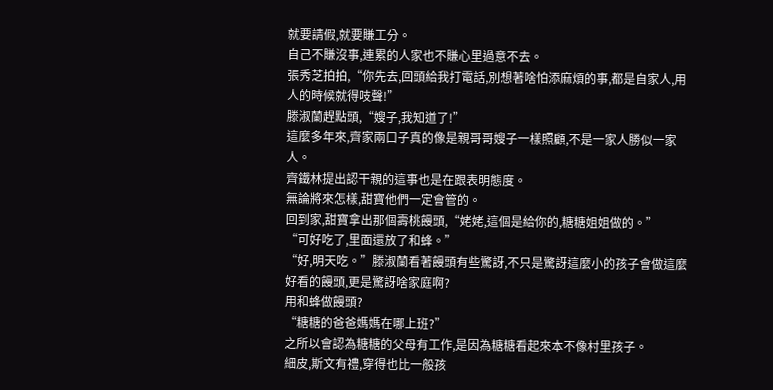就要請假,就要賺工分。
自己不賺沒事,連累的人家也不賺心里過意不去。
張秀芝拍拍,“你先去,回頭給我打電話,別想著啥怕添麻煩的事,都是自家人,用人的時候就得吱聲!”
滕淑蘭趕點頭,“嫂子,我知道了!”
這麼多年來,齊家兩口子真的像是親哥哥嫂子一樣照顧,不是一家人勝似一家人。
齊鐵林提出認干親的這事也是在跟表明態度。
無論將來怎樣,甜寶他們一定會管的。
回到家,甜寶拿出那個壽桃饅頭,“姥姥,這個是給你的,糖糖姐姐做的。”
“可好吃了,里面還放了和蜂。”
“好,明天吃。”滕淑蘭看著饅頭有些驚訝,不只是驚訝這麼小的孩子會做這麼好看的饅頭,更是驚訝啥家庭啊?
用和蜂做饅頭?
“糖糖的爸爸媽媽在哪上班?”
之所以會認為糖糖的父母有工作,是因為糖糖看起來本不像村里孩子。
細皮,斯文有禮,穿得也比一般孩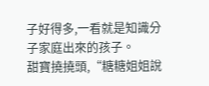子好得多,一看就是知識分子家庭出來的孩子。
甜寶撓撓頭,“糖糖姐姐說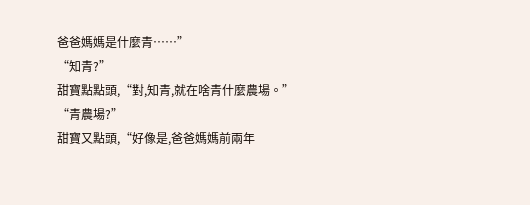爸爸媽媽是什麼青……”
“知青?”
甜寶點點頭,“對,知青,就在啥青什麼農場。”
“青農場?”
甜寶又點頭,“好像是,爸爸媽媽前兩年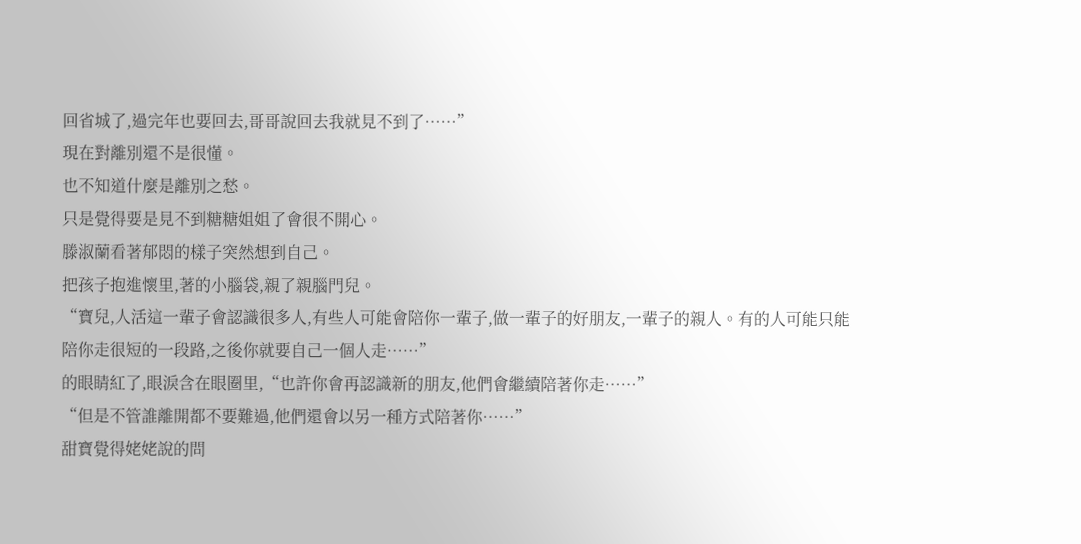回省城了,過完年也要回去,哥哥說回去我就見不到了……”
現在對離別還不是很懂。
也不知道什麼是離別之愁。
只是覺得要是見不到糖糖姐姐了會很不開心。
滕淑蘭看著郁悶的樣子突然想到自己。
把孩子抱進懷里,著的小腦袋,親了親腦門兒。
“寶兒,人活這一輩子會認識很多人,有些人可能會陪你一輩子,做一輩子的好朋友,一輩子的親人。有的人可能只能陪你走很短的一段路,之後你就要自己一個人走……”
的眼睛紅了,眼淚含在眼圈里,“也許你會再認識新的朋友,他們會繼續陪著你走……”
“但是不管誰離開都不要難過,他們還會以另一種方式陪著你……”
甜寶覺得姥姥說的問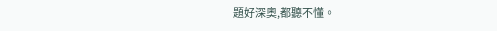題好深奧,都聽不懂。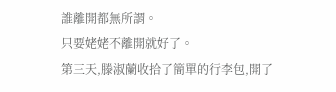誰離開都無所謂。
只要姥姥不離開就好了。
第三天,滕淑蘭收拾了簡單的行李包,開了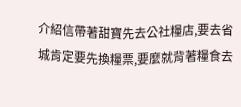介紹信帶著甜寶先去公社糧店,要去省城肯定要先換糧票,要麼就背著糧食去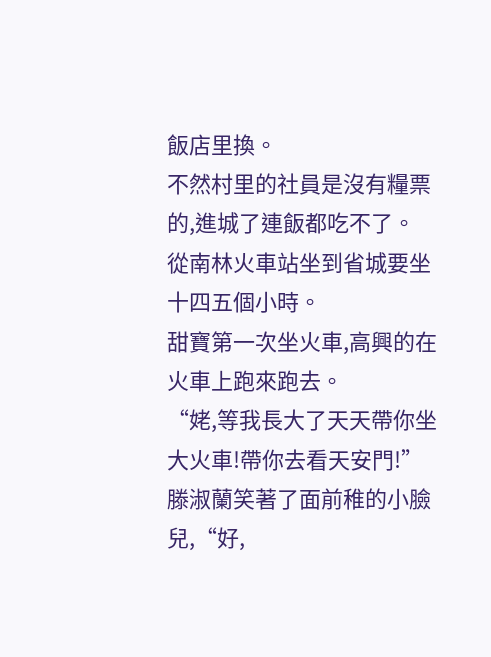飯店里換。
不然村里的社員是沒有糧票的,進城了連飯都吃不了。
從南林火車站坐到省城要坐十四五個小時。
甜寶第一次坐火車,高興的在火車上跑來跑去。
“姥,等我長大了天天帶你坐大火車!帶你去看天安門!”
滕淑蘭笑著了面前稚的小臉兒,“好,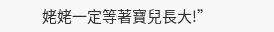姥姥一定等著寶兒長大!”